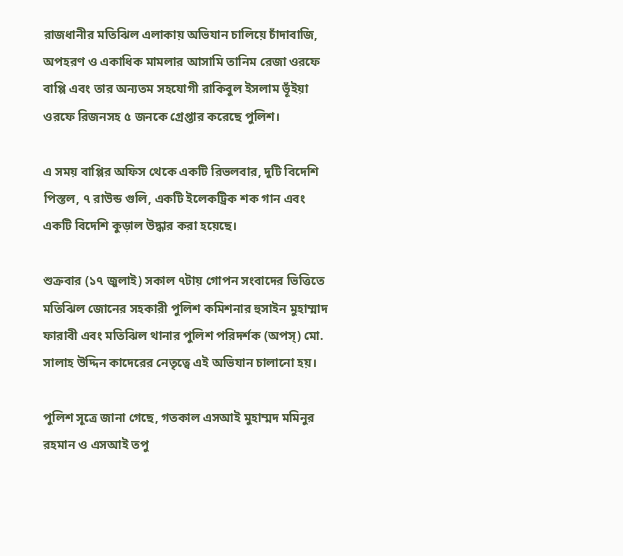রাজধানীর মতিঝিল এলাকায় অভিযান চালিয়ে চাঁদাবাজি, অপহরণ ও একাধিক মামলার আসামি তানিম রেজা ওরফে বাপ্পি এবং তার অন্যতম সহযোগী রাকিবুল ইসলাম ভূঁইয়া ওরফে রিজনসহ ৫ জনকে গ্রেপ্তার করেছে পুলিশ।

এ সময় বাপ্পির অফিস থেকে একটি রিভলবার, দুটি বিদেশি পিস্তল, ৭ রাউন্ড গুলি, একটি ইলেকট্রিক শক গান এবং একটি বিদেশি কুড়াল উদ্ধার করা হয়েছে।

শুক্রবার (১৭ জুলাই) সকাল ৭টায় গোপন সংবাদের ভিত্তিতে মতিঝিল জোনের সহকারী পুলিশ কমিশনার হুসাইন মুহাম্মাদ ফারাবী এবং মতিঝিল থানার পুলিশ পরিদর্শক (অপস্) মো. সালাহ উদ্দিন কাদেরের নেতৃত্বে এই অভিযান চালানো হয়।

পুলিশ সূত্রে জানা গেছে, গতকাল এসআই মুহাম্মদ মমিনুর রহমান ও এসআই তপু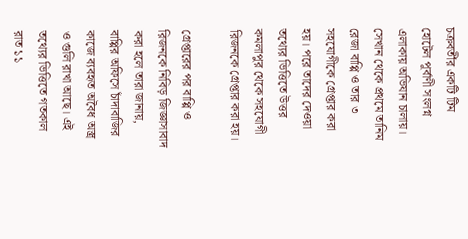চক্রবর্তীর একটি টিম হোটেল পূর্বাণী সংলগ্ন এলাকায় অভিযান চালায়। সেখান থেকে প্রথমে তানিম রেজা বাপ্পি ও তার ৩ সহযোগীকে গ্রেপ্তার করা হয়। পরে তাদের দেওয়া তথ্যের ভিত্তিতে উত্তর কমলাপুর থেকে সহযোগী রিজনকে গ্রেপ্তার করা হয়।

গ্রেপ্তারের পর বাপ্পি ও রিজনকে নিবিড় জিজ্ঞাসাবাদ করা হলে তারা জানায়, বাপ্পির অফিসে চাঁদাবাজির কাজে ব্যবহৃত অবৈধ অস্ত্র ও গুলি রাখা আছে। এই তথ্যের ভিত্তিতে গতকাল রাত ১১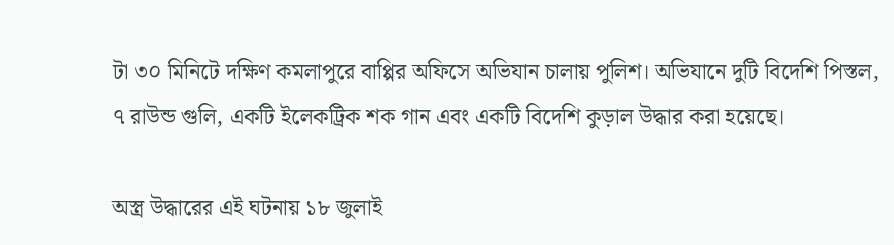টা ৩০ মিনিটে দক্ষিণ কমলাপুরে বাপ্পির অফিসে অভিযান চালায় পুলিশ। অভিযানে দুটি বিদেশি পিস্তল, ৭ রাউন্ড গুলি, একটি ইলেকট্রিক শক গান এবং একটি বিদেশি কুড়াল উদ্ধার করা হয়েছে।

অস্ত্র উদ্ধারের এই ঘটনায় ১৮ জুলাই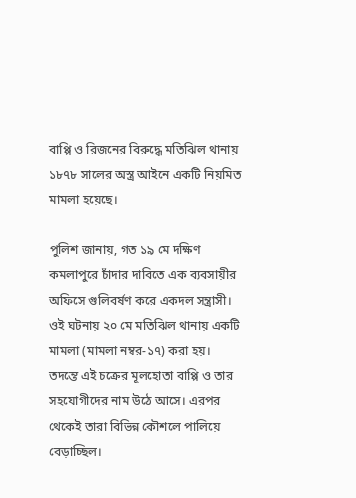বাপ্পি ও রিজনের বিরুদ্ধে মতিঝিল থানায় ১৮৭৮ সালের অস্ত্র আইনে একটি নিয়মিত মামলা হয়েছে।

পুলিশ জানায়, গত ১৯ মে দক্ষিণ কমলাপুরে চাঁদার দাবিতে এক ব্যবসায়ীর অফিসে গুলিবর্ষণ করে একদল সন্ত্রাসী। ওই ঘটনায় ২০ মে মতিঝিল থানায় একটি মামলা (মামলা নম্বর-১৭) করা হয়। তদন্তে এই চক্রের মূলহোতা বাপ্পি ও তার সহযোগীদের নাম উঠে আসে। এরপর থেকেই তারা বিভিন্ন কৌশলে পালিয়ে বেড়াচ্ছিল।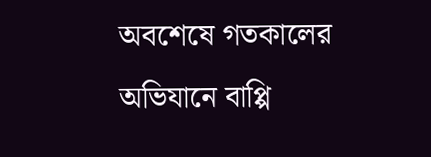অবশেষে গতকালের অভিযানে বাপ্পি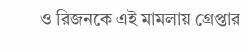ও রিজনকে এই মামলায় গ্রেপ্তার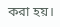করা হয়।